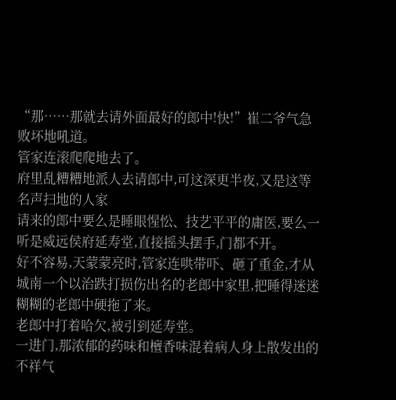“那……那就去请外面最好的郎中!快!”崔二爷气急败坏地吼道。
管家连滚爬爬地去了。
府里乱糟糟地派人去请郎中,可这深更半夜,又是这等名声扫地的人家
请来的郎中要么是睡眼惺忪、技艺平平的庸医,要么一听是威远侯府延寿堂,直接摇头摆手,门都不开。
好不容易,天蒙蒙亮时,管家连哄带吓、砸了重金,才从城南一个以治跌打损伤出名的老郎中家里,把睡得迷迷糊糊的老郎中硬拖了来。
老郎中打着哈欠,被引到延寿堂。
一进门,那浓郁的药味和檀香味混着病人身上散发出的不祥气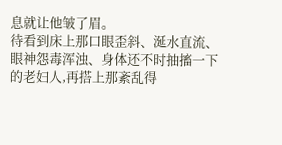息就让他皱了眉。
待看到床上那口眼歪斜、涎水直流、眼神怨毒浑浊、身体还不时抽搐一下的老妇人,再搭上那紊乱得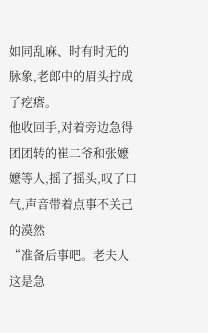如同乱麻、时有时无的脉象,老郎中的眉头拧成了疙瘩。
他收回手,对着旁边急得团团转的崔二爷和张嬷嬷等人,摇了摇头,叹了口气,声音带着点事不关己的漠然
“准备后事吧。老夫人这是急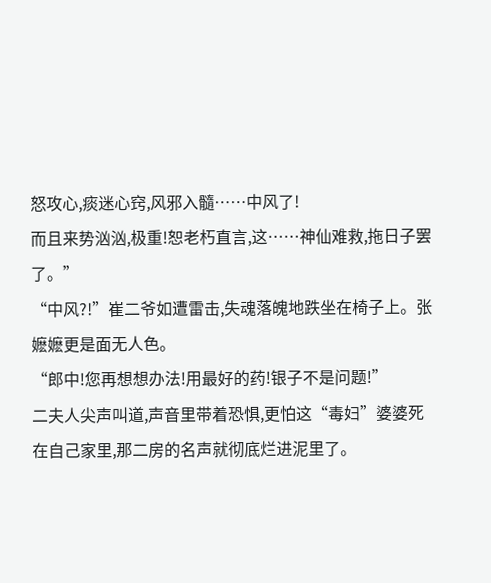怒攻心,痰迷心窍,风邪入髓……中风了!
而且来势汹汹,极重!恕老朽直言,这……神仙难救,拖日子罢了。”
“中风?!”崔二爷如遭雷击,失魂落魄地跌坐在椅子上。张嬷嬷更是面无人色。
“郎中!您再想想办法!用最好的药!银子不是问题!”
二夫人尖声叫道,声音里带着恐惧,更怕这“毒妇”婆婆死在自己家里,那二房的名声就彻底烂进泥里了。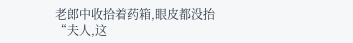老郎中收拾着药箱,眼皮都没抬
“夫人,这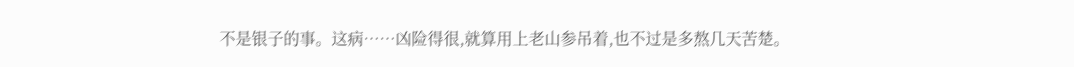不是银子的事。这病……凶险得很,就算用上老山参吊着,也不过是多熬几天苦楚。